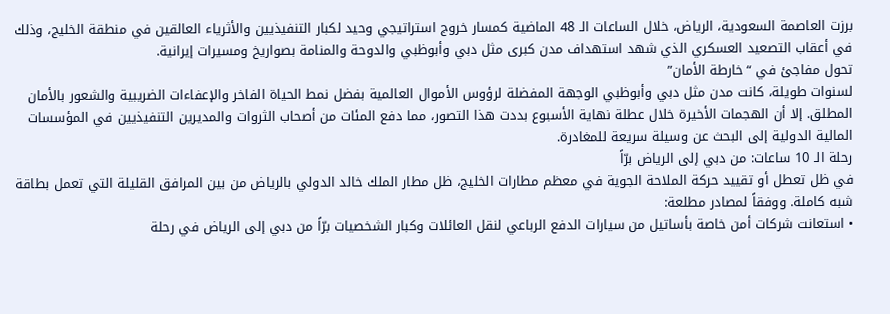برزت العاصمة السعودية، الرياض، خلال الساعات الـ 48 الماضية كمسار خروج استراتيجي وحيد لكبار التنفيذيين والأثرياء العالقين في منطقة الخليج، وذلك في أعقاب التصعيد العسكري الذي شهد استهداف مدن كبرى مثل دبي وأبوظبي والدوحة والمنامة بصواريخ ومسيرات إيرانية.
تحول مفاجئ في “خارطة الأمان”
لسنوات طويلة، كانت مدن مثل دبي وأبوظبي الوجهة المفضلة لرؤوس الأموال العالمية بفضل نمط الحياة الفاخر والإعفاءات الضريبية والشعور بالأمان المطلق. إلا أن الهجمات الأخيرة خلال عطلة نهاية الأسبوع بددت هذا التصور، مما دفع المئات من أصحاب الثروات والمديرين التنفيذيين في المؤسسات المالية الدولية إلى البحث عن وسيلة سريعة للمغادرة.
رحلة الـ 10 ساعات: من دبي إلى الرياض برّاً
في ظل تعطل أو تقييد حركة الملاحة الجوية في معظم مطارات الخليج، ظل مطار الملك خالد الدولي بالرياض من بين المرافق القليلة التي تعمل بطاقة شبه كاملة. ووفقاً لمصادر مطلعة:
• استعانت شركات أمن خاصة بأساتيل من سيارات الدفع الرباعي لنقل العائلات وكبار الشخصيات برّاً من دبي إلى الرياض في رحلة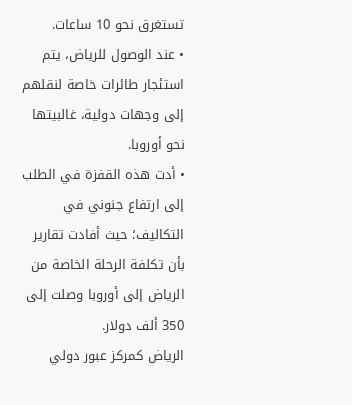تستغرق نحو 10 ساعات.
• عند الوصول للرياض، يتم استئجار طائرات خاصة لنقلهم إلى وجهات دولية، غالبيتها نحو أوروبا.
• أدت هذه القفزة في الطلب إلى ارتفاع جنوني في التكاليف؛ حيث أفادت تقارير بأن تكلفة الرحلة الخاصة من الرياض إلى أوروبا وصلت إلى 350 ألف دولار.
الرياض كمركز عبور دولي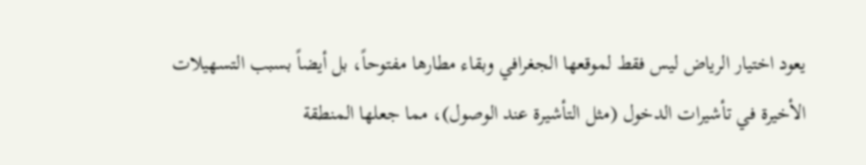يعود اختيار الرياض ليس فقط لموقعها الجغرافي وبقاء مطارها مفتوحاً، بل أيضاً بسبب التسهيلات الأخيرة في تأشيرات الدخول (مثل التأشيرة عند الوصول)، مما جعلها المنطقة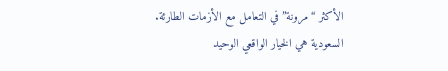الأكثر “مرونة” في التعامل مع الأزمات الطارئة.
السعودية هي الخيار الواقعي الوحيد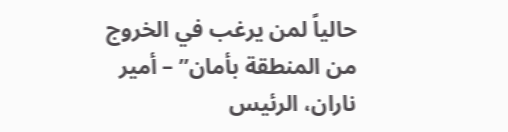حالياً لمن يرغب في الخروج من المنطقة بأمان” – أمير ناران، الرئيس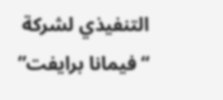التنفيذي لشركة “فيمانا برايفت”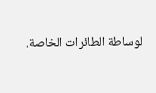لوساطة الطائرات الخاصة.